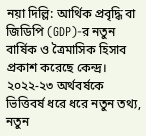নয়া দিল্লি: আর্থিক প্রবৃদ্ধি বা জিডিপি (GDP)-র নতুন বার্ষিক ও ত্রৈমাসিক হিসাব প্রকাশ করেছে কেন্দ্র। ২০২২-২৩ অর্থবর্ষকে ভিত্তিবর্ষ ধরে ধরে নতুন তথ্য, নতুন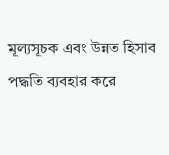মূল্যসূচক এবং উন্নত হিসাব পদ্ধতি ব্যবহার করে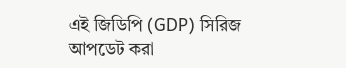এই জিডিপি (GDP) সিরিজ আপডেট করা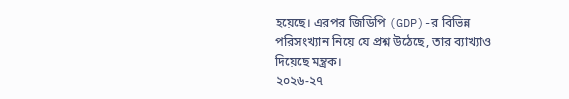হয়েছে। এরপর জিডিপি (GDP)-র বিভিন্ন পরিসংখ্যান নিয়ে যে প্রশ্ন উঠেছে, তার ব্যাখ্যাও দিয়েছে মন্ত্রক।
২০২৬-২৭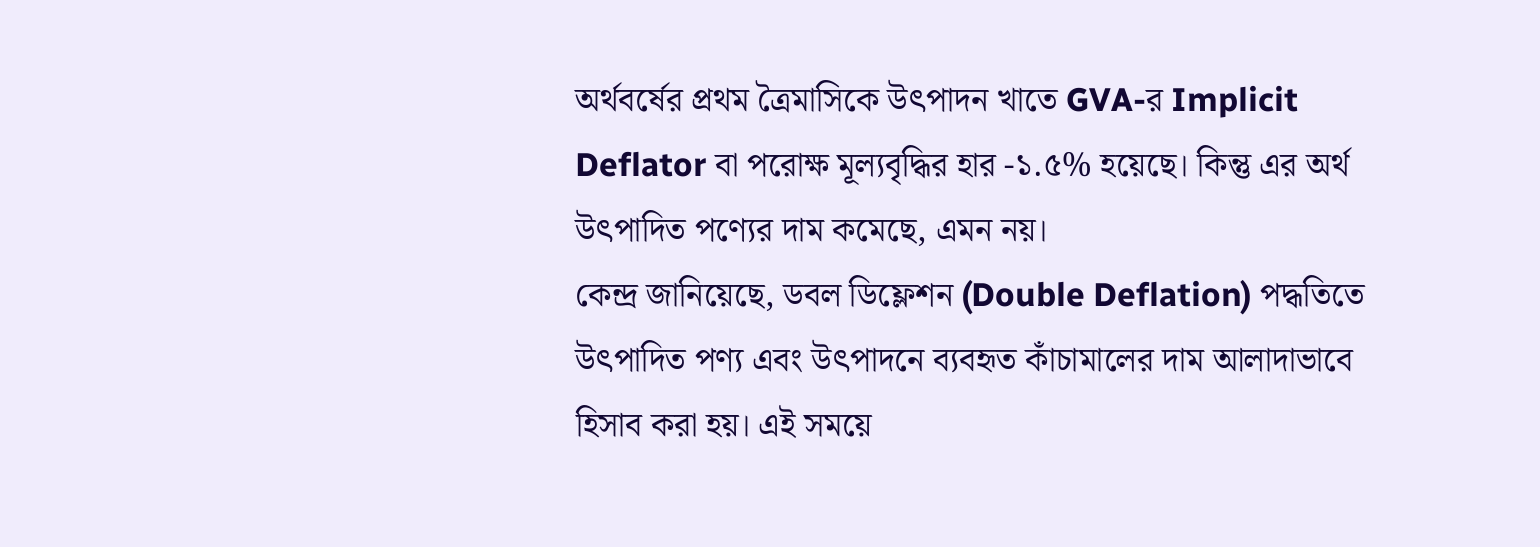অর্থবর্ষের প্রথম ত্রৈমাসিকে উৎপাদন খাতে GVA-র Implicit Deflator বা পরোক্ষ মূল্যবৃদ্ধির হার -১.৫% হয়েছে। কিন্তু এর অর্থ উৎপাদিত পণ্যের দাম কমেছে, এমন নয়।
কেন্দ্র জানিয়েছে, ডবল ডিফ্লেশন (Double Deflation) পদ্ধতিতে উৎপাদিত পণ্য এবং উৎপাদনে ব্যবহৃত কাঁচামালের দাম আলাদাভাবে হিসাব করা হয়। এই সময়ে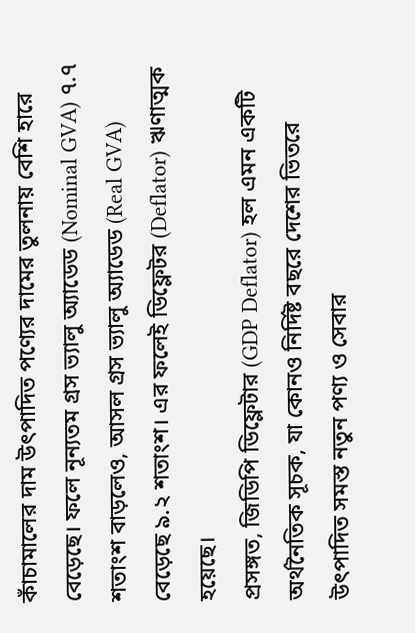কাঁচামালের দাম উৎপাদিত পণ্যের দামের তুলনায় বেশি হারে বেড়েছে। ফলে নূন্যতম গ্রস ভ্যালু অ্যাডেড (Nominal GVA) ৭.৭ শতাংশ বাড়লেও, আসল গ্রস ভ্যালু অ্যাডেড (Real GVA) বেড়েছে ৯.২ শতাংশ। এর ফলেই ডিফ্লেটর (Deflator) ঋণাত্মক হয়েছে।
প্রসঙ্গত, জিডিপি ডিফ্লেটার (GDP Deflator) হল এমন একটি অর্থনৈতিক সূচক, যা কোনও নির্দিষ্ট বছরে দেশের ভিতরে উৎপাদিত সমস্ত নতুন পণ্য ও সেবার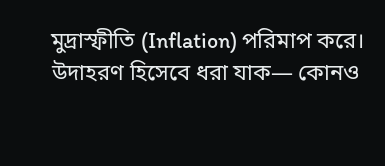মুদ্রাস্ফীতি (Inflation) পরিমাপ করে।
উদাহরণ হিসেবে ধরা যাক— কোনও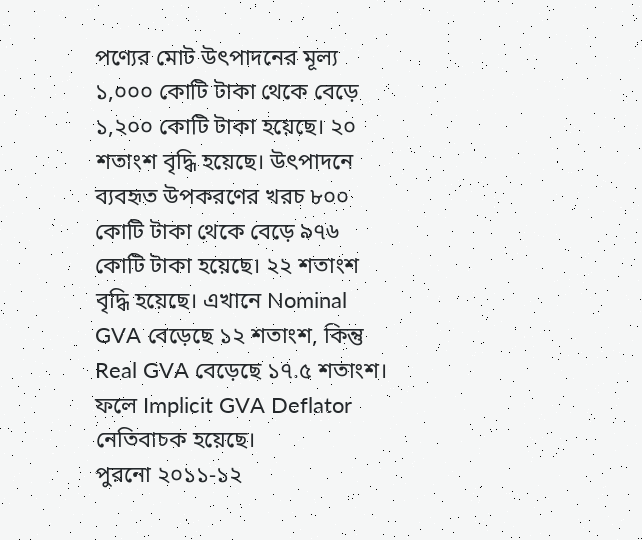পণ্যের মোট উৎপাদনের মূল্য ১,০০০ কোটি টাকা থেকে বেড়ে ১,২০০ কোটি টাকা হয়েছে। ২০ শতাংশ বৃদ্ধি হয়েছে। উৎপাদনে ব্যবহৃত উপকরণের খরচ ৮০০ কোটি টাকা থেকে বেড়ে ৯৭৬ কোটি টাকা হয়েছে। ২২ শতাংশ বৃদ্ধি হয়েছে। এখানে Nominal GVA বেড়েছে ১২ শতাংশ, কিন্তু Real GVA বেড়েছে ১৭.৫ শতাংশ। ফলে Implicit GVA Deflator নেতিবাচক হয়েছে।
পুরনো ২০১১-১২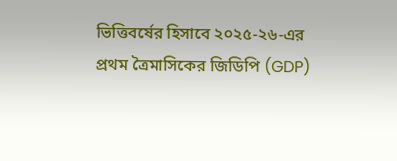ভিত্তিবর্ষের হিসাবে ২০২৫-২৬-এর প্রথম ত্রৈমাসিকের জিডিপি (GDP)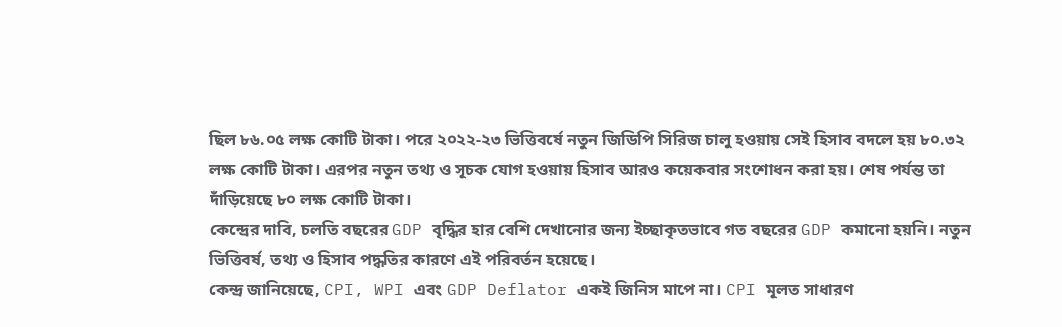ছিল ৮৬.০৫ লক্ষ কোটি টাকা। পরে ২০২২-২৩ ভিত্তিবর্ষে নতুন জিডিপি সিরিজ চালু হওয়ায় সেই হিসাব বদলে হয় ৮০.৩২ লক্ষ কোটি টাকা। এরপর নতুন তথ্য ও সূচক যোগ হওয়ায় হিসাব আরও কয়েকবার সংশোধন করা হয়। শেষ পর্যন্ত তা দাঁড়িয়েছে ৮০ লক্ষ কোটি টাকা।
কেন্দ্রের দাবি, চলতি বছরের GDP বৃদ্ধির হার বেশি দেখানোর জন্য ইচ্ছাকৃতভাবে গত বছরের GDP কমানো হয়নি। নতুন ভিত্তিবর্ষ, তথ্য ও হিসাব পদ্ধতির কারণে এই পরিবর্তন হয়েছে।
কেন্দ্র জানিয়েছে, CPI, WPI এবং GDP Deflator একই জিনিস মাপে না। CPI মূলত সাধারণ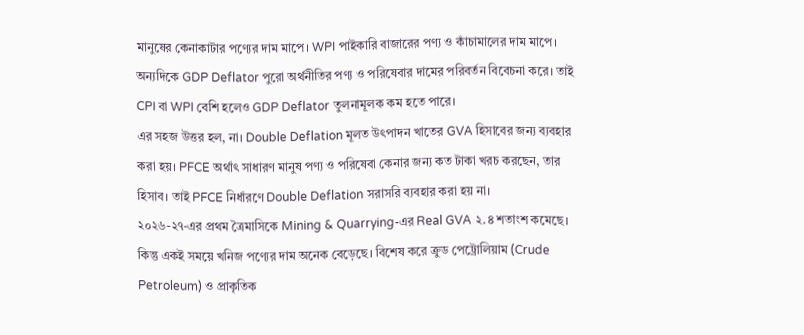মানুষের কেনাকাটার পণ্যের দাম মাপে। WPI পাইকারি বাজারের পণ্য ও কাঁচামালের দাম মাপে। অন্যদিকে GDP Deflator পুরো অর্থনীতির পণ্য ও পরিষেবার দামের পরিবর্তন বিবেচনা করে। তাই CPI বা WPI বেশি হলেও GDP Deflator তুলনামূলক কম হতে পারে।
এর সহজ উত্তর হল, না। Double Deflation মূলত উৎপাদন খাতের GVA হিসাবের জন্য ব্যবহার করা হয়। PFCE অর্থাৎ সাধারণ মানুষ পণ্য ও পরিষেবা কেনার জন্য কত টাকা খরচ করছেন, তার হিসাব। তাই PFCE নির্ধারণে Double Deflation সরাসরি ব্যবহার করা হয় না।
২০২৬-২৭-এর প্রথম ত্রৈমাসিকে Mining & Quarrying-এর Real GVA ২.৪ শতাংশ কমেছে। কিন্তু একই সময়ে খনিজ পণ্যের দাম অনেক বেড়েছে। বিশেষ করে ক্রুড পেট্রোলিয়াম (Crude Petroleum) ও প্রাকৃতিক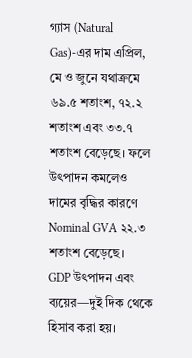গ্যাস (Natural Gas)-এর দাম এপ্রিল, মে ও জুনে যথাক্রমে ৬৯.৫ শতাংশ, ৭২.২ শতাংশ এবং ৩৩.৭ শতাংশ বেড়েছে। ফলে উৎপাদন কমলেও দামের বৃদ্ধির কারণে Nominal GVA ২২.৩ শতাংশ বেড়েছে।
GDP উৎপাদন এবং ব্যয়ের—দুই দিক থেকে হিসাব করা হয়।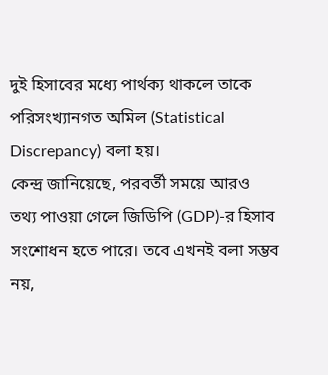দুই হিসাবের মধ্যে পার্থক্য থাকলে তাকে পরিসংখ্যানগত অমিল (Statistical Discrepancy) বলা হয়।
কেন্দ্র জানিয়েছে, পরবর্তী সময়ে আরও তথ্য পাওয়া গেলে জিডিপি (GDP)-র হিসাব সংশোধন হতে পারে। তবে এখনই বলা সম্ভব নয়,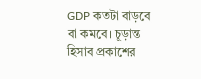GDP কতটা বাড়বে বা কমবে। চূড়ান্ত হিসাব প্রকাশের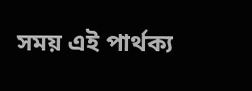সময় এই পার্থক্য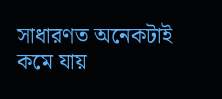সাধারণত অনেকটাই কমে যায়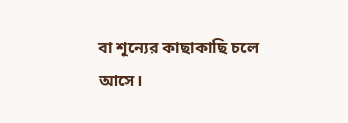বা শূন্যের কাছাকাছি চলে আসে।